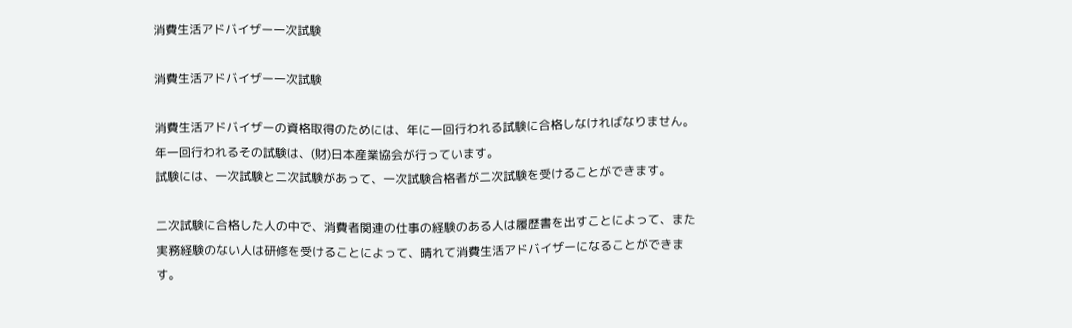消費生活アドバイザー一次試験

消費生活アドバイザー一次試験

消費生活アドバイザーの資格取得のためには、年に一回行われる試験に合格しなければなりません。
年一回行われるその試験は、(財)日本産業協会が行っています。
試験には、一次試験と二次試験があって、一次試験合格者が二次試験を受けることができます。

二次試験に合格した人の中で、消費者関連の仕事の経験のある人は履歴書を出すことによって、また実務経験のない人は研修を受けることによって、晴れて消費生活アドバイザーになることができます。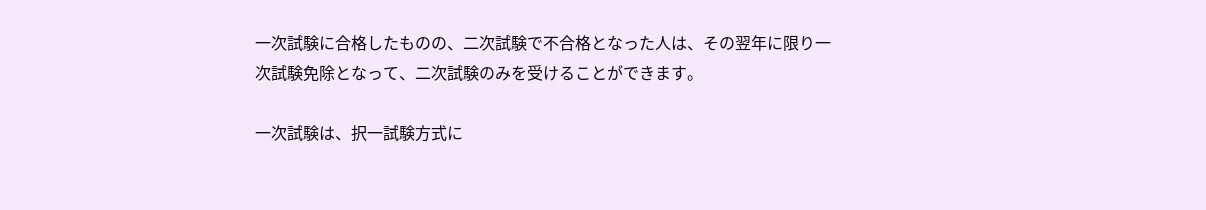一次試験に合格したものの、二次試験で不合格となった人は、その翌年に限り一次試験免除となって、二次試験のみを受けることができます。

一次試験は、択一試験方式に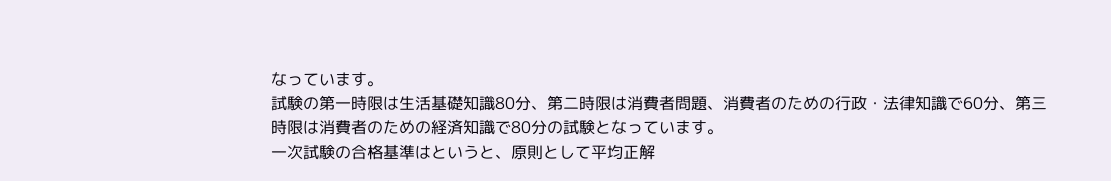なっています。
試験の第一時限は生活基礎知識80分、第二時限は消費者問題、消費者のための行政・法律知識で60分、第三時限は消費者のための経済知識で80分の試験となっています。
一次試験の合格基準はというと、原則として平均正解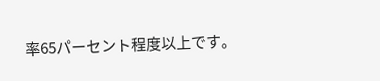率65パーセント程度以上です。